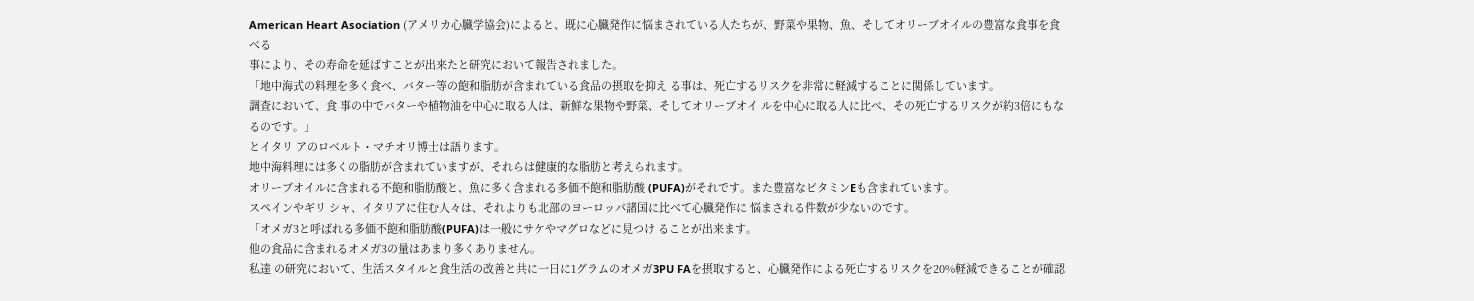American Heart Asociation (アメリカ心臓学協会)によると、既に心臓発作に悩まされている人たちが、野菜や果物、魚、そしてオリーブオイルの豊富な食事を食べる
事により、その寿命を延ばすことが出来たと研究において報告されました。
「地中海式の料理を多く食べ、バター等の飽和脂肪が含まれている食品の摂取を抑え る事は、死亡するリスクを非常に軽減することに関係しています。
調査において、食 事の中でバターや植物油を中心に取る人は、新鮮な果物や野菜、そしてオリーブオイ ルを中心に取る人に比べ、その死亡するリスクが約3倍にもなるのです。」
とイタリ アのロベルト・マチオリ博士は語ります。
地中海料理には多くの脂肪が含まれていますが、それらは健康的な脂肪と考えられます。
オリーブオイルに含まれる不飽和脂肪酸と、魚に多く含まれる多価不飽和脂肪酸 (PUFA)がそれです。また豊富なビタミンEも含まれています。
スペインやギリ シャ、イタリアに住む人々は、それよりも北部のヨーロッパ諸国に比べて心臓発作に 悩まされる件数が少ないのです。
「オメガ3と呼ばれる多価不飽和脂肪酸(PUFA)は一般にサケやマグロなどに見つけ ることが出来ます。
他の食品に含まれるオメガ3の量はあまり多くありません。
私達 の研究において、生活スタイルと食生活の改善と共に一日に1グラムのオメガ3PU FAを摂取すると、心臓発作による死亡するリスクを20%軽減できることが確認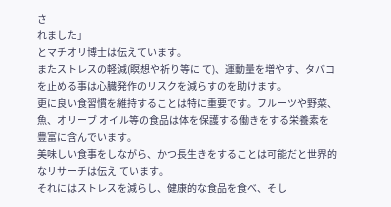さ
れました」
とマチオリ博士は伝えています。
またストレスの軽減(瞑想や祈り等に て)、運動量を増やす、タバコを止める事は心臓発作のリスクを減らすのを助けます。
更に良い食習慣を維持することは特に重要です。フルーツや野菜、魚、オリーブ オイル等の食品は体を保護する働きをする栄養素を豊富に含んでいます。
美味しい食事をしながら、かつ長生きをすることは可能だと世界的なリサーチは伝え ています。
それにはストレスを減らし、健康的な食品を食べ、そし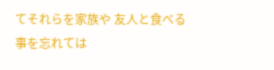てそれらを家族や 友人と食べる事を忘れては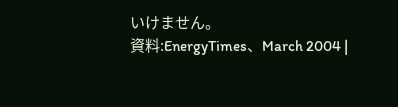いけません。
資料:EnergyTimes、March 2004 |